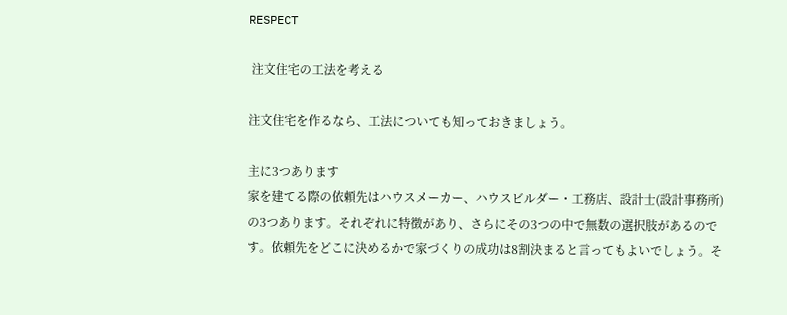RESPECT

 注文住宅の工法を考える

注文住宅を作るなら、工法についても知っておきましょう。

主に3つあります
家を建てる際の依頼先はハウスメーカー、ハウスビルダー・工務店、設計士(設計事務所)の3つあります。それぞれに特徴があり、さらにその3つの中で無数の選択肢があるのです。依頼先をどこに決めるかで家づくりの成功は8割決まると言ってもよいでしょう。そ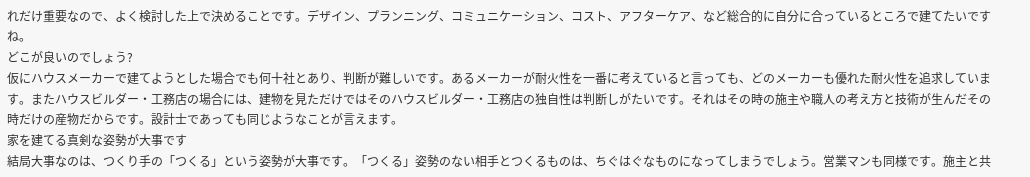れだけ重要なので、よく検討した上で決めることです。デザイン、プランニング、コミュニケーション、コスト、アフターケア、など総合的に自分に合っているところで建てたいですね。
どこが良いのでしょう?
仮にハウスメーカーで建てようとした場合でも何十社とあり、判断が難しいです。あるメーカーが耐火性を一番に考えていると言っても、どのメーカーも優れた耐火性を追求しています。またハウスビルダー・工務店の場合には、建物を見ただけではそのハウスビルダー・工務店の独自性は判断しがたいです。それはその時の施主や職人の考え方と技術が生んだその時だけの産物だからです。設計士であっても同じようなことが言えます。
家を建てる真剣な姿勢が大事です
結局大事なのは、つくり手の「つくる」という姿勢が大事です。「つくる」姿勢のない相手とつくるものは、ちぐはぐなものになってしまうでしょう。営業マンも同様です。施主と共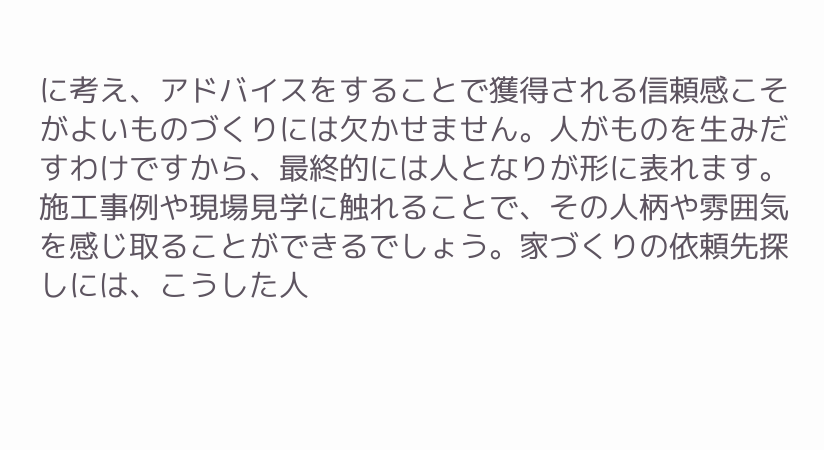に考え、アドバイスをすることで獲得される信頼感こそがよいものづくりには欠かせません。人がものを生みだすわけですから、最終的には人となりが形に表れます。施工事例や現場見学に触れることで、その人柄や雰囲気を感じ取ることができるでしょう。家づくりの依頼先探しには、こうした人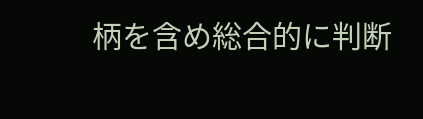柄を含め総合的に判断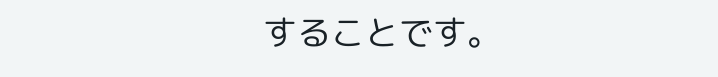することです。